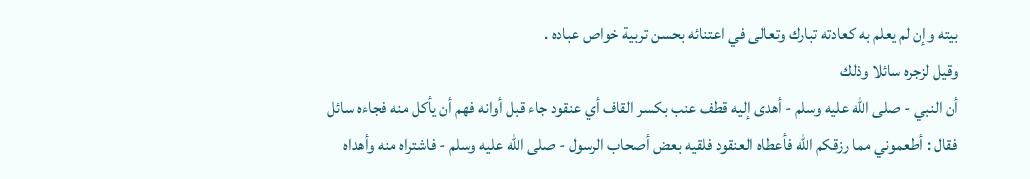بيته وإن لم يعلم به كعادته تبارك وتعالى في اعتنائه بحسن تربية خواص عباده .
وقيل لزجره سائلا وذلك
أن النبي - صلى اللّه عليه وسلم - أهدى إليه قطف عنب بكسر القاف أي عنقود جاء قبل أوانه فهم أن يأكل منه فجاءه سائل فقال : أطعموني مما رزقكم اللّه فأعطاه العنقود فلقيه بعض أصحاب الرسول - صلى اللّه عليه وسلم - فاشتراه منه وأهداه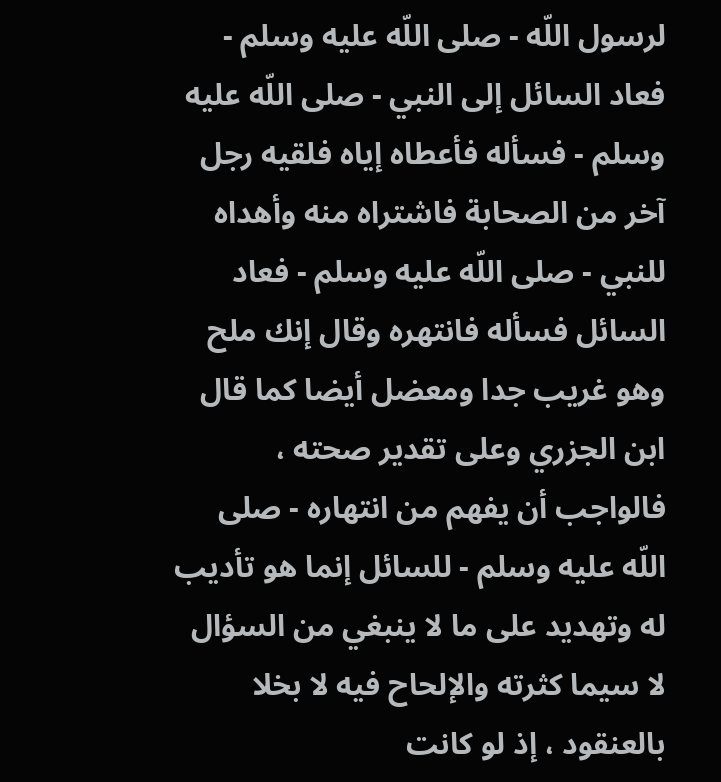لرسول اللّه - صلى اللّه عليه وسلم - فعاد السائل إلى النبي - صلى اللّه عليه وسلم - فسأله فأعطاه إياه فلقيه رجل آخر من الصحابة فاشتراه منه وأهداه للنبي - صلى اللّه عليه وسلم - فعاد السائل فسأله فانتهره وقال إنك ملح
وهو غريب جدا ومعضل أيضا كما قال ابن الجزري وعلى تقدير صحته ، فالواجب أن يفهم من انتهاره - صلى اللّه عليه وسلم - للسائل إنما هو تأديب له وتهديد على ما لا ينبغي من السؤال لا سيما كثرته والإلحاح فيه لا بخلا بالعنقود ، إذ لو كانت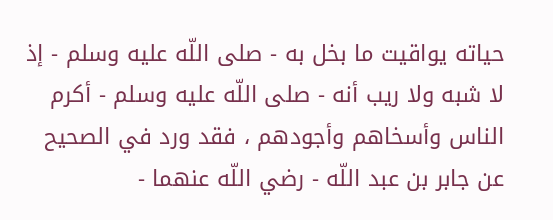حياته يواقيت ما بخل به - صلى اللّه عليه وسلم - إذ لا شبه ولا ريب أنه - صلى اللّه عليه وسلم - أكرم الناس وأسخاهم وأجودهم ، فقد ورد في الصحيح عن جابر بن عبد اللّه - رضي اللّه عنهما -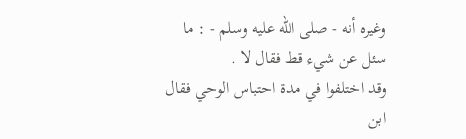وغيره أنه - صلى اللّه عليه وسلم - : ما سئل عن شيء قط فقال لا .
وقد اختلفوا في مدة احتباس الوحي فقال ابن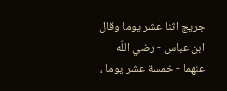جريج اثنا عشر يوما وقال ابن عباس - رضي اللّه عنهما - خمسة عشر يوما ،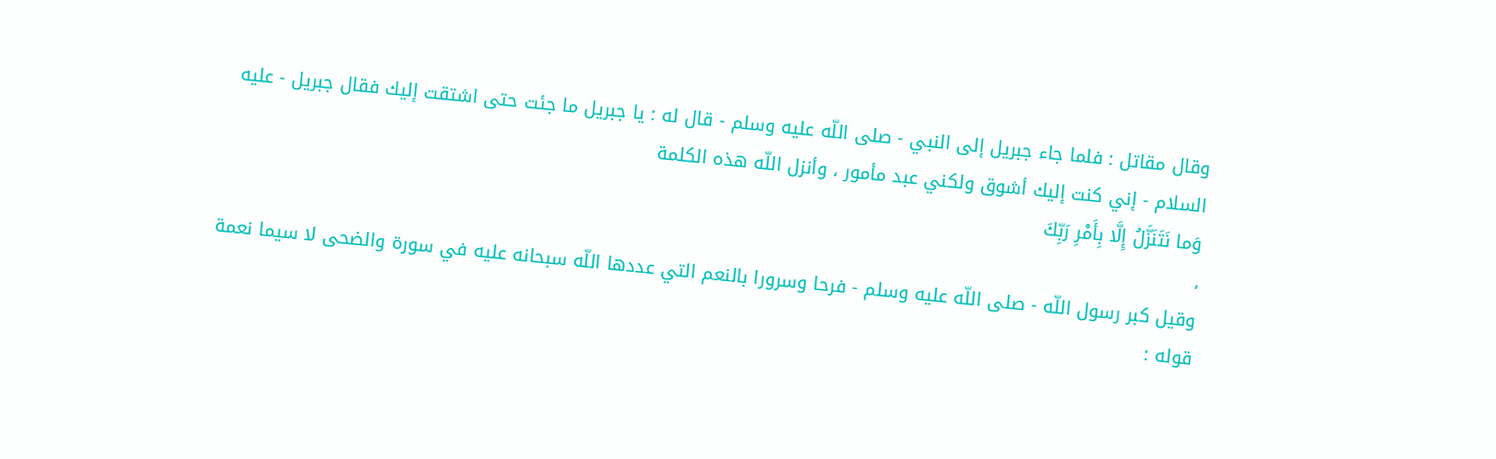وقال مقاتل : فلما جاء جبريل إلى النبي - صلى اللّه عليه وسلم - قال له : يا جبريل ما جئت حتى اشتقت إليك فقال جبريل - عليه السلام - إني كنت إليك أشوق ولكني عبد مأمور ، وأنزل اللّه هذه الكلمة
وَما نَتَنَزَّلُ إِلَّا بِأَمْرِ رَبِّكَ
،
وقيل كبر رسول اللّه - صلى اللّه عليه وسلم - فرحا وسرورا بالنعم التي عددها اللّه سبحانه عليه في سورة والضحى لا سيما نعمة قوله :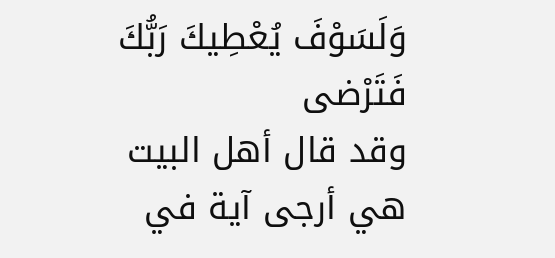وَلَسَوْفَ يُعْطِيكَ رَبُّكَ فَتَرْضى
وقد قال أهل البيت هي أرجى آية في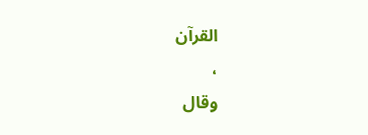القرآن
،
وقال